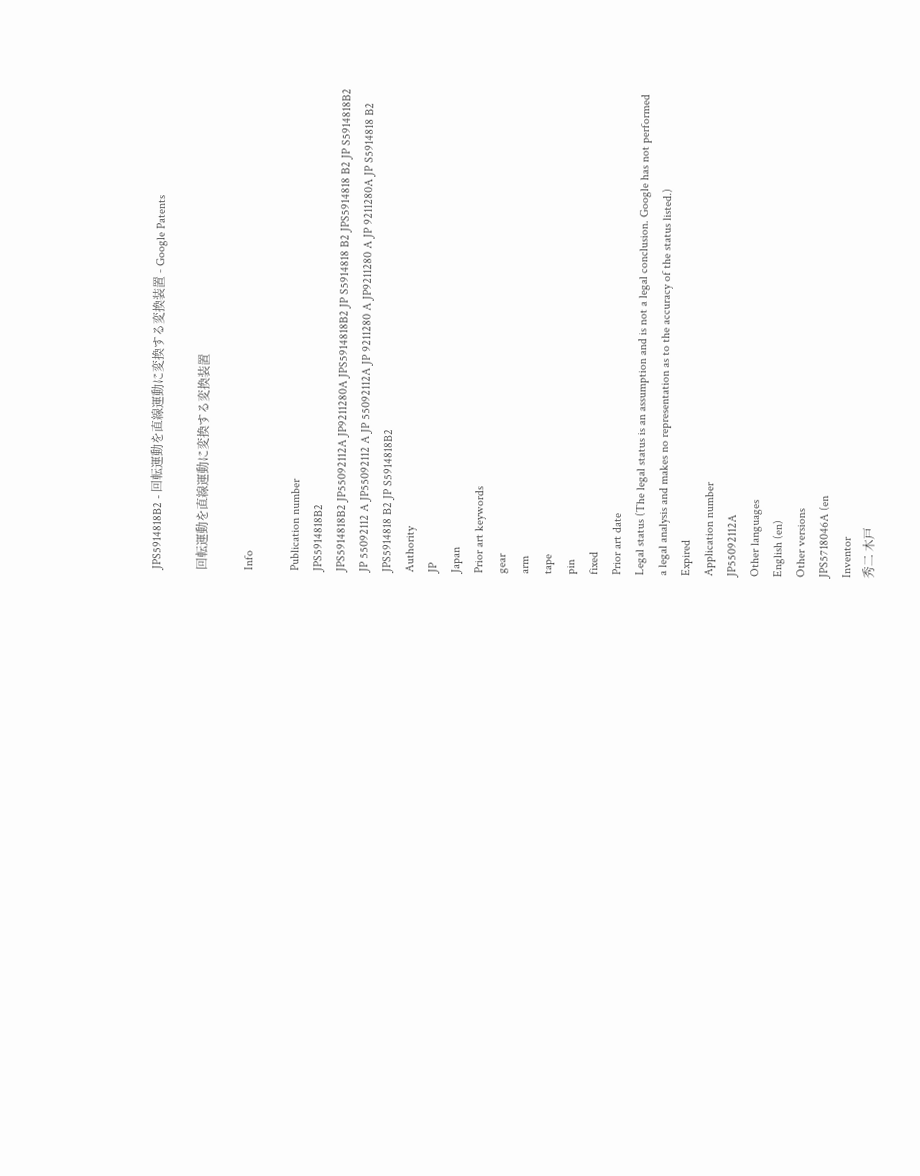JPS5914818B2 - 回転運動を直線運動に変換する変換装置 - Google Patents

回転運動を直線運動に変換する変換装置

Info

Publication number
JPS5914818B2
JPS5914818B2 JP55092112A JP9211280A JPS5914818B2 JP S5914818 B2 JPS5914818 B2 JP S5914818B2 JP 55092112 A JP55092112 A JP 55092112A JP 9211280 A JP9211280 A JP 9211280A JP S5914818 B2 JPS5914818 B2 JP S5914818B2
Authority
JP
Japan
Prior art keywords
gear
arm
tape
pin
fixed
Prior art date
Legal status (The legal status is an assumption and is not a legal conclusion. Google has not performed a legal analysis and makes no representation as to the accuracy of the status listed.)
Expired
Application number
JP55092112A
Other languages
English (en)
Other versions
JPS5718046A (en
Inventor
秀二 木戸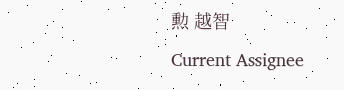勲 越智
Current Assignee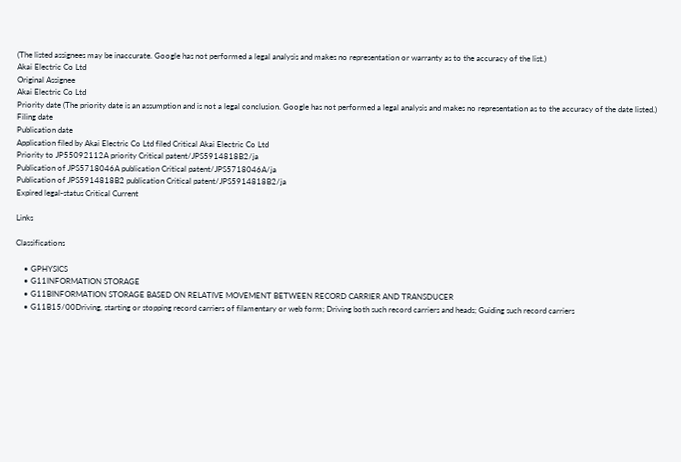(The listed assignees may be inaccurate. Google has not performed a legal analysis and makes no representation or warranty as to the accuracy of the list.)
Akai Electric Co Ltd
Original Assignee
Akai Electric Co Ltd
Priority date (The priority date is an assumption and is not a legal conclusion. Google has not performed a legal analysis and makes no representation as to the accuracy of the date listed.)
Filing date
Publication date
Application filed by Akai Electric Co Ltd filed Critical Akai Electric Co Ltd
Priority to JP55092112A priority Critical patent/JPS5914818B2/ja
Publication of JPS5718046A publication Critical patent/JPS5718046A/ja
Publication of JPS5914818B2 publication Critical patent/JPS5914818B2/ja
Expired legal-status Critical Current

Links

Classifications

    • GPHYSICS
    • G11INFORMATION STORAGE
    • G11BINFORMATION STORAGE BASED ON RELATIVE MOVEMENT BETWEEN RECORD CARRIER AND TRANSDUCER
    • G11B15/00Driving, starting or stopping record carriers of filamentary or web form; Driving both such record carriers and heads; Guiding such record carriers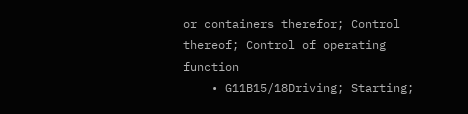or containers therefor; Control thereof; Control of operating function
    • G11B15/18Driving; Starting;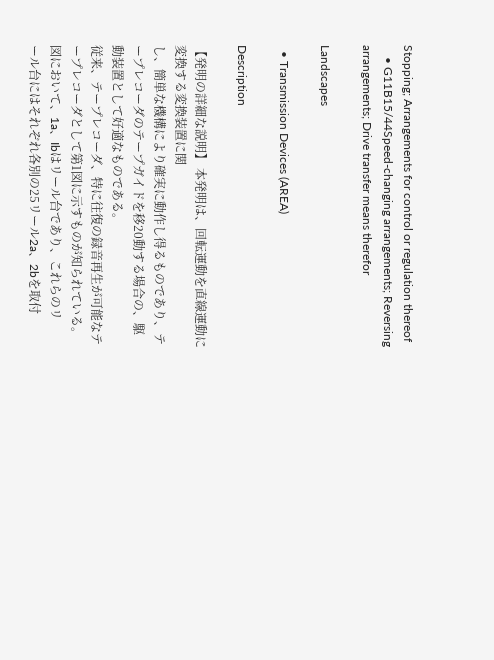Stopping; Arrangements for control or regulation thereof
    • G11B15/44Speed-changing arrangements; Reversing arrangements; Drive transfer means therefor

Landscapes

  • Transmission Devices (AREA)

Description

【発明の詳細な説明】 本発明は、回転運動を直線運動に変換する変換装置に関
し、簡単な機構により確実に動作し得るものであり、テ
ープレコーダのテープガイドを移20動する場合の、駆
動装置として好適なものである。
従来、テープレコーダ、特に往復の録音再生が可能なテ
ープレコーダとして第1図に示すものが知られている。
図において、1a、Ibはリール台であり、これらのリ
ール台にはそれぞれ各別の25リール2a、2bを取付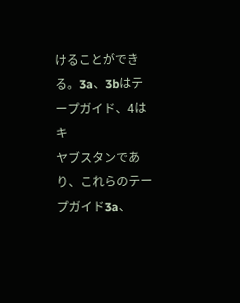けることができる。3a、3bはテープガイド、4はキ
ヤブスタンであり、これらのテープガイド3a、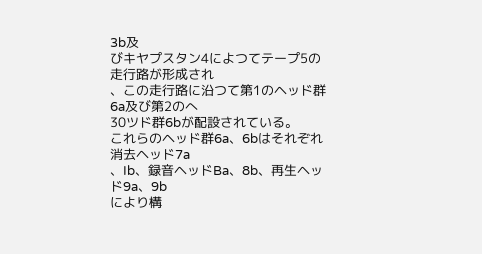3b及
びキヤプスタン4によつてテープ5の走行路が形成され
、この走行路に沿つて第1のヘッド群6a及び第2のへ
30ツド群6bが配設されている。
これらのヘッド群6a、6bはそれぞれ消去ヘッド7a
、Ib、録音ヘッドBa、8b、再生ヘッド9a、9b
により構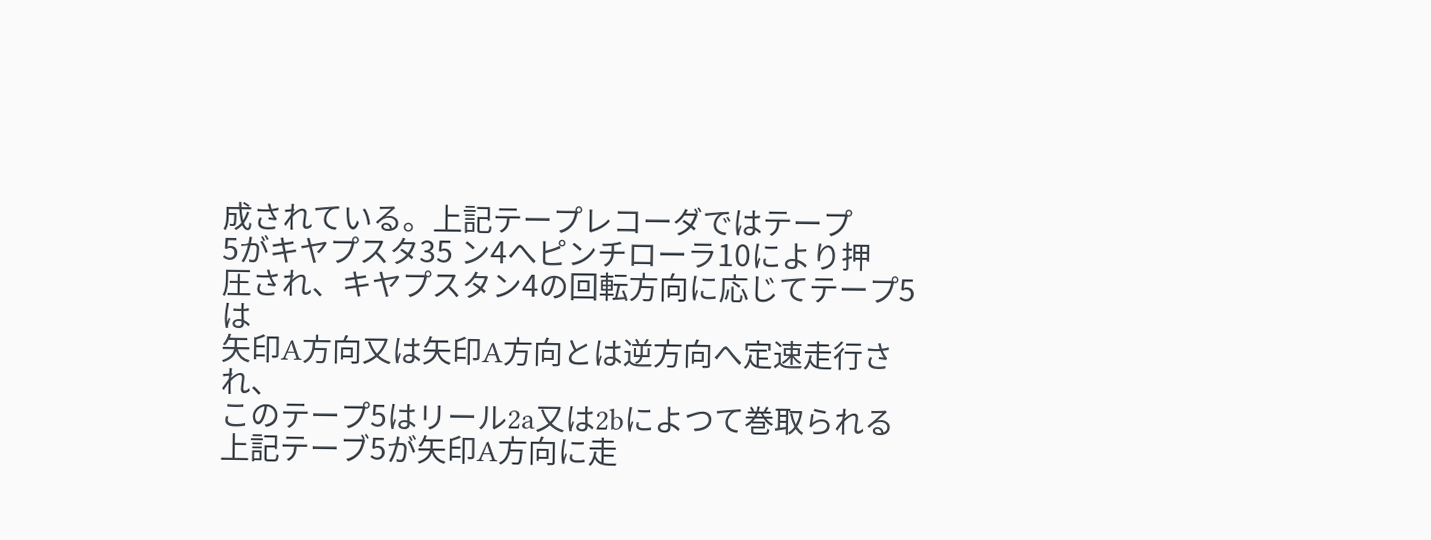成されている。上記テープレコーダではテープ
5がキヤプスタ35 ン4へピンチローラ10により押
圧され、キヤプスタン4の回転方向に応じてテープ5は
矢印A方向又は矢印A方向とは逆方向へ定速走行され、
このテープ5はリール2a又は2bによつて巻取られる
上記テーブ5が矢印A方向に走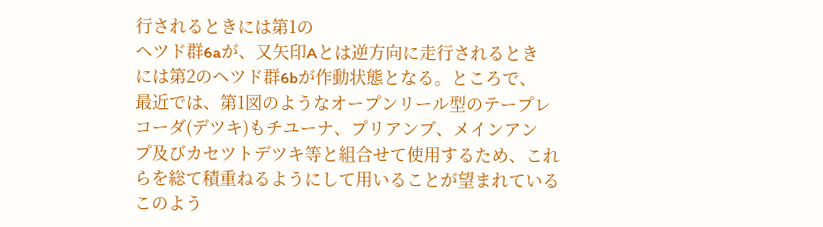行されるときには第1の
ヘツド群6aが、又矢印Aとは逆方向に走行されるとき
には第2のヘツド群6bが作動状態となる。ところで、
最近では、第1図のようなオープンリール型のテープレ
コーダ(デツキ)もチユーナ、プリアンブ、メインアン
プ及びカセツトデツキ等と組合せて使用するため、これ
らを総て積重ねるようにして用いることが望まれている
このよう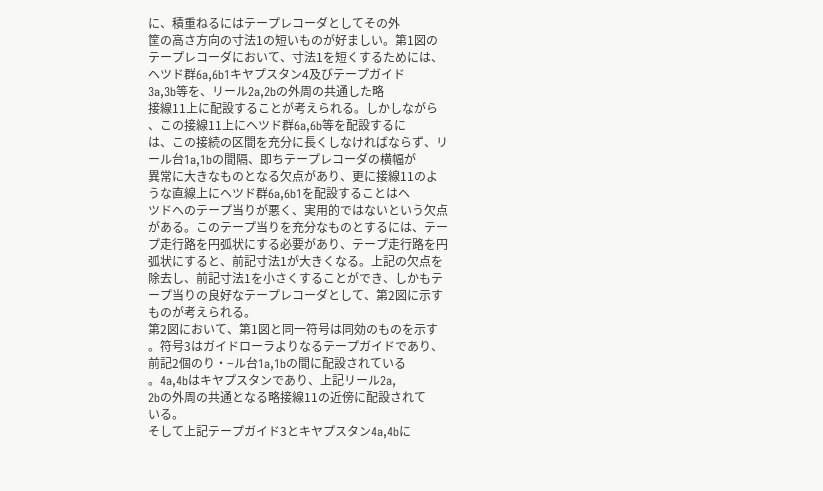に、積重ねるにはテープレコーダとしてその外
筐の高さ方向の寸法1の短いものが好ましい。第1図の
テープレコーダにおいて、寸法1を短くするためには、
ヘツド群6a,6b1キヤプスタン4及びテープガイド
3a,3b等を、リール2a,2bの外周の共通した略
接線11上に配設することが考えられる。しかしながら
、この接線11上にヘツド群6a,6b等を配設するに
は、この接続の区間を充分に長くしなければならず、リ
ール台1a,1bの間隔、即ちテープレコーダの横幅が
異常に大きなものとなる欠点があり、更に接線11のよ
うな直線上にヘツド群6a,6b1を配設することはヘ
ツドへのテープ当りが悪く、実用的ではないという欠点
がある。このテープ当りを充分なものとするには、テー
プ走行路を円弧状にする必要があり、テープ走行路を円
弧状にすると、前記寸法1が大きくなる。上記の欠点を
除去し、前記寸法1を小さくすることができ、しかもテ
ープ当りの良好なテープレコーダとして、第2図に示す
ものが考えられる。
第2図において、第1図と同一符号は同効のものを示す
。符号3はガイドローラよりなるテープガイドであり、
前記2個のり・−ル台1a,1bの間に配設されている
。4a,4bはキヤプスタンであり、上記リール2a,
2bの外周の共通となる略接線11の近傍に配設されて
いる。
そして上記テープガイド3とキヤプスタン4a,4bに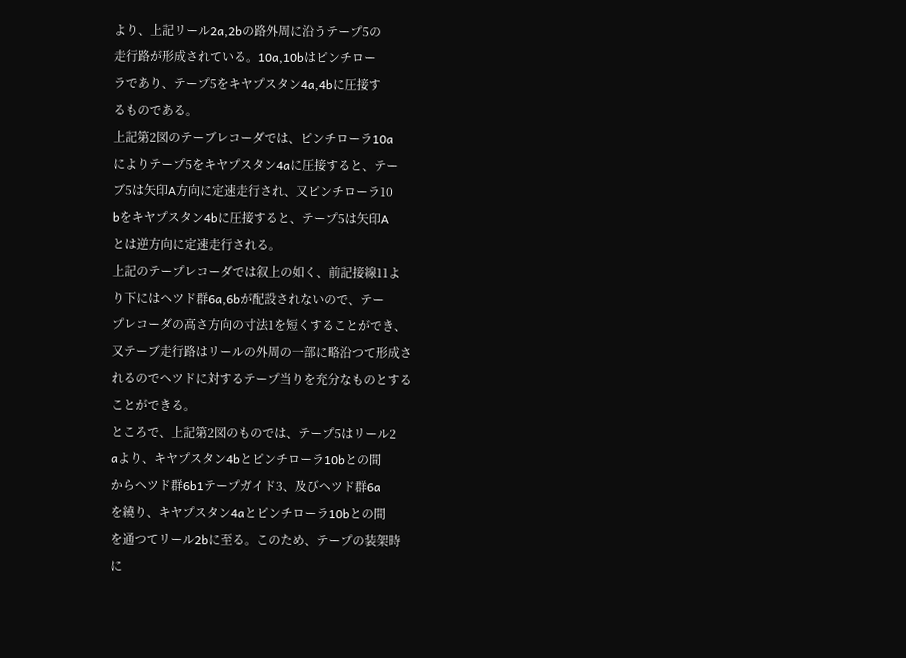より、上記リール2a,2bの路外周に沿うテープ5の
走行路が形成されている。10a,10bはピンチロー
ラであり、テープ5をキヤプスタン4a,4bに圧接す
るものである。
上記第2図のテーブレコーダでは、ピンチローラ10a
によりテープ5をキヤプスタン4aに圧接すると、テー
ブ5は矢印A方向に定速走行され、又ピンチローラ10
bをキヤプスタン4bに圧接すると、テープ5は矢印A
とは逆方向に定速走行される。
上記のテープレコーダでは叙上の如く、前記接線11よ
り下にはヘツド群6a,6bが配設されないので、テー
プレコーダの高さ方向の寸法1を短くすることができ、
又テーブ走行路はリールの外周の一部に略沿つて形成さ
れるのでヘツドに対するテープ当りを充分なものとする
ことができる。
ところで、上記第2図のものでは、テープ5はリール2
aより、キヤプスタン4bとピンチローラ10bとの間
からヘツド群6b1テープガイド3、及びヘツド群6a
を繞り、キヤプスタン4aとピンチローラ10bとの間
を通つてリール2bに至る。このため、テープの装架時
に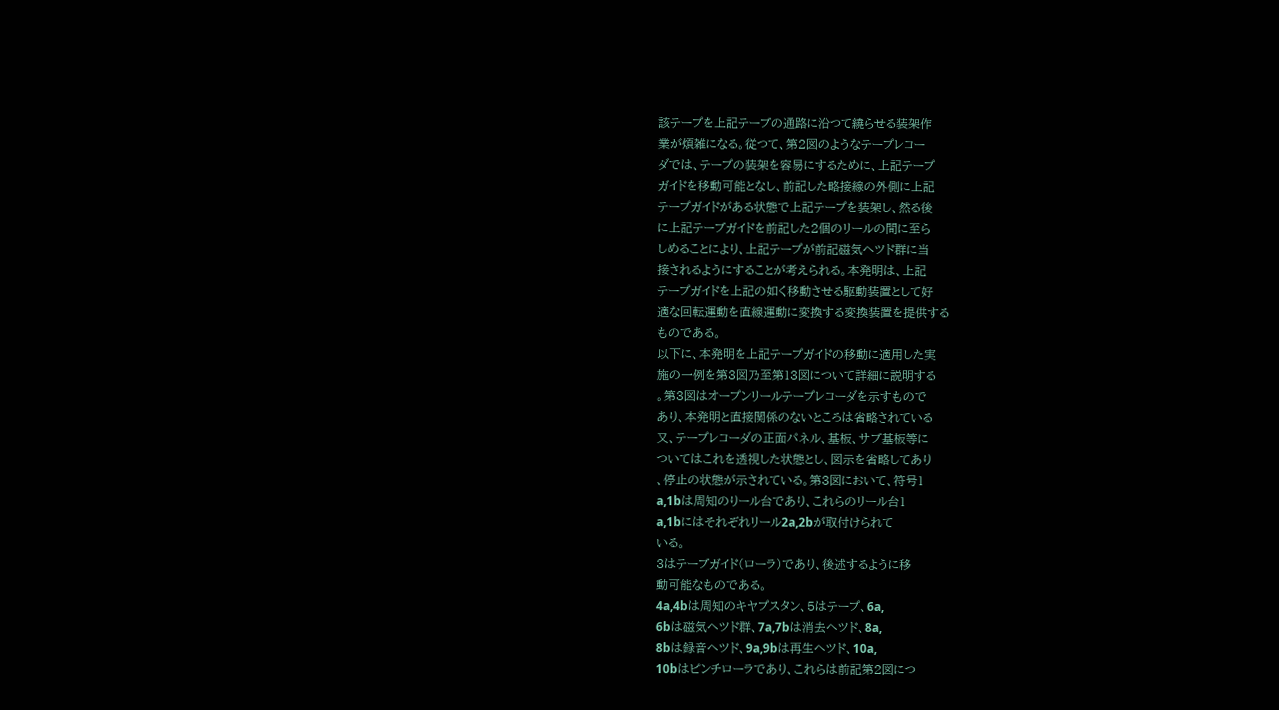該テープを上記テーブの通路に沿つて繞らせる装架作
業が煩雑になる。従つて、第2図のようなテープレコー
ダでは、テープの装架を容易にするために、上記テープ
ガイドを移動可能となし、前記した略接線の外側に上記
テープガイドがある状態で上記テープを装架し、然る後
に上記テーブガイドを前記した2個のリールの間に至ら
しめることにより、上記テープが前記磁気ヘツド群に当
接されるようにすることが考えられる。本発明は、上記
テープガイドを上記の如く移動させる駆動装置として好
適な回転運動を直線運動に変換する変換装置を提供する
ものである。
以下に、本発明を上記テープガイドの移動に適用した実
施の一例を第3図乃至第13図について詳細に説明する
。第3図はオープンリールテープレコーダを示すもので
あり、本発明と直接関係のないところは省略されている
又、テープレコーダの正面パネル、基板、サブ基板等に
ついてはこれを透視した状態とし、図示を省略してあり
、停止の状態が示されている。第3図において、符号1
a,1bは周知のりール台であり、これらのリール台1
a,1bにはそれぞれリール2a,2bが取付けられて
いる。
3はテーブガイド(ローラ)であり、後述するように移
動可能なものである。
4a,4bは周知のキヤプスタン、5はテープ、6a,
6bは磁気ヘツド群、7a,7bは消去ヘツド、8a,
8bは録音ヘツド、9a,9bは再生ヘツド、10a,
10bはピンチローラであり、これらは前記第2図につ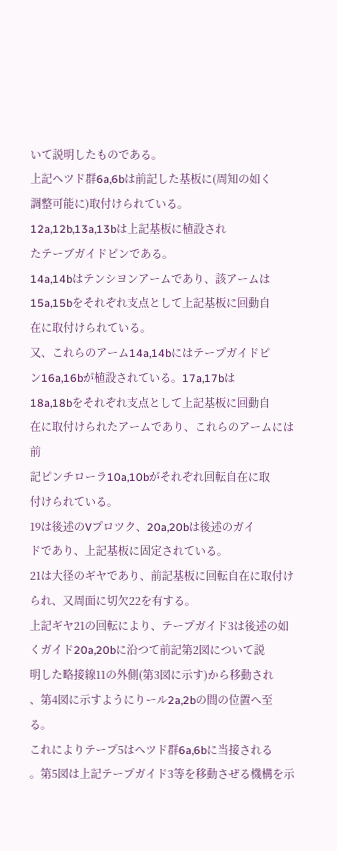いて説明したものである。
上記ヘツド群6a,6bは前記した基板に(周知の如く
調整可能に)取付けられている。
12a,12b,13a,13bは上記基板に植設され
たテーブガイドピンである。
14a,14bはテンシヨンアームであり、該アームは
15a,15bをそれぞれ支点として上記基板に回動自
在に取付けられている。
又、これらのアーム14a,14bにはテープガイドピ
ン16a,16bが植設されている。17a,17bは
18a,18bをそれぞれ支点として上記基板に回動自
在に取付けられたアームであり、これらのアームには前
記ピンチローラ10a,10bがそれぞれ回転自在に取
付けられている。
19は後述のVプロツク、20a,20bは後述のガイ
ドであり、上記基板に固定されている。
21は大径のギヤであり、前記基板に回転自在に取付け
られ、又周面に切欠22を有する。
上記ギヤ21の回転により、テープガイド3は後述の如
くガイド20a,20bに沿つて前記第2図について説
明した略接線11の外側(第3図に示す)から移動され
、第4図に示すようにりール2a,2bの間の位置へ至
る。
これによりテープ5はヘツド群6a,6bに当接される
。第5図は上記テープガイド3等を移動さぜる機構を示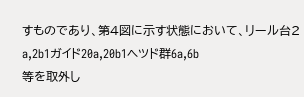すものであり、第4図に示す状態において、リール台2
a,2b1ガイド20a,20b1ヘツド群6a,6b
等を取外し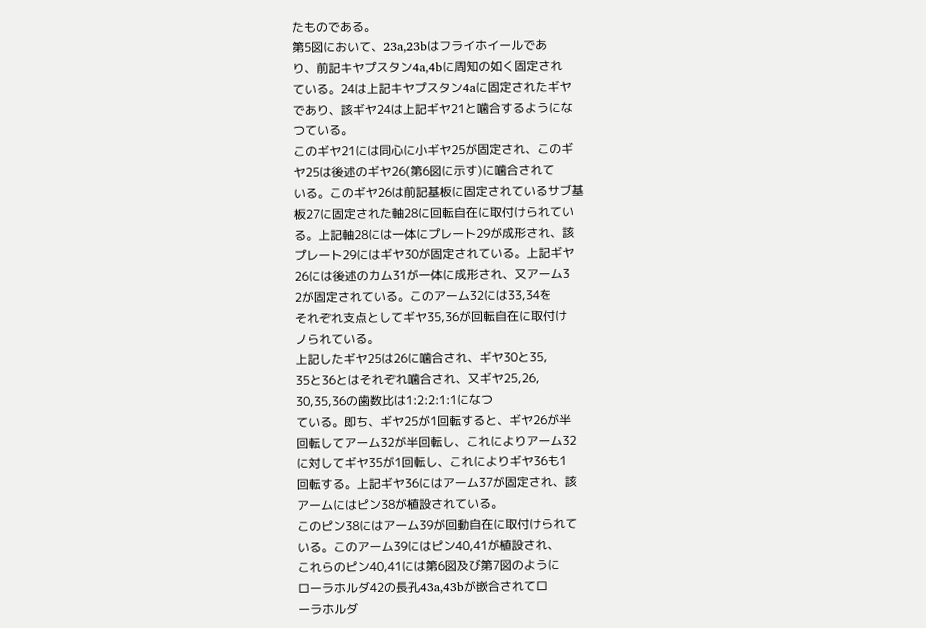たものである。
第5図において、23a,23bはフライホイールであ
り、前記キヤプスタン4a,4bに周知の如く固定され
ている。24は上記キヤプスタン4aに固定されたギヤ
であり、該ギヤ24は上記ギヤ21と噛合するようにな
つている。
このギヤ21には同心に小ギヤ25が固定され、このギ
ヤ25は後述のギヤ26(第6図に示す)に噛合されて
いる。このギヤ26は前記基板に固定されているサブ基
板27に固定された軸28に回転自在に取付けられてい
る。上記軸28には一体にプレート29が成形され、該
プレート29にはギヤ30が固定されている。上記ギヤ
26には後述のカム31が一体に成形され、又アーム3
2が固定されている。このアーム32には33,34を
それぞれ支点としてギヤ35,36が回転自在に取付け
ノられている。
上記したギヤ25は26に噛合され、ギヤ30と35,
35と36とはそれぞれ噛合され、又ギヤ25,26,
30,35,36の歯数比は1:2:2:1:1になつ
ている。即ち、ギヤ25が1回転すると、ギヤ26が半
回転してアーム32が半回転し、これによりアーム32
に対してギヤ35が1回転し、これによりギヤ36も1
回転する。上記ギヤ36にはアーム37が固定され、該
アームにはピン38が植設されている。
このピン38にはアーム39が回動自在に取付けられて
いる。このアーム39にはピン40,41が植設され、
これらのピン40,41には第6図及び第7図のように
ローラホルダ42の長孔43a,43bが嵌合されてロ
ーラホルダ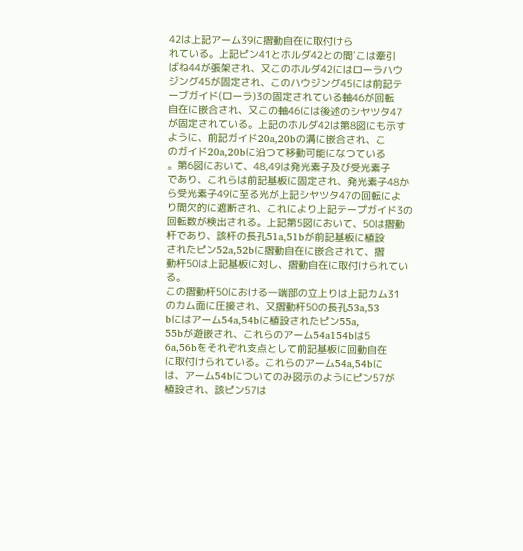42は上記アーム39に摺動自在に取付けら
れている。上記ピン41とホルダ42との間′こは牽引
ばね44が張架され、又このホルダ42にはローラハウ
ジング45が固定され、このハウジング45には前記テ
ーブガイド(ローラ)3の固定されている軸46が回転
自在に嵌合され、又この軸46には後述のシヤツタ47
が固定されている。上記のホルダ42は第8図にも示す
ように、前記ガイド20a,20bの溝に嵌合され、こ
のガイド20a,20bに沿つて移動可能になつている
。第6図において、48,49は発光素子及び受光素子
であり、これらは前記基板に固定され、発光素子48か
ら受光素子49に至る光が上記シヤツタ47の回転によ
り間欠的に遮断され、これにより上記テープガイド3の
回転数が検出される。上記第5図において、50は摺動
杆であり、該杆の長孔51a,51bが前記基板に植設
されたピン52a,52bに摺動自在に嵌合されて、摺
動杆50は上記基板に対し、摺動自在に取付けられてい
る。
この摺動杆50における一端部の立上りは上記カム31
のカム面に圧接され、又摺動杆50の長孔53a,53
bにはアーム54a,54bに植設されたピン55a,
55bが遊嵌され、これらのアーム54a154bは5
6a,56bをそれぞれ支点として前記基板に回動自在
に取付けられている。これらのアーム54a,54bに
は、アーム54bについてのみ図示のようにピン57が
植設され、該ピン57は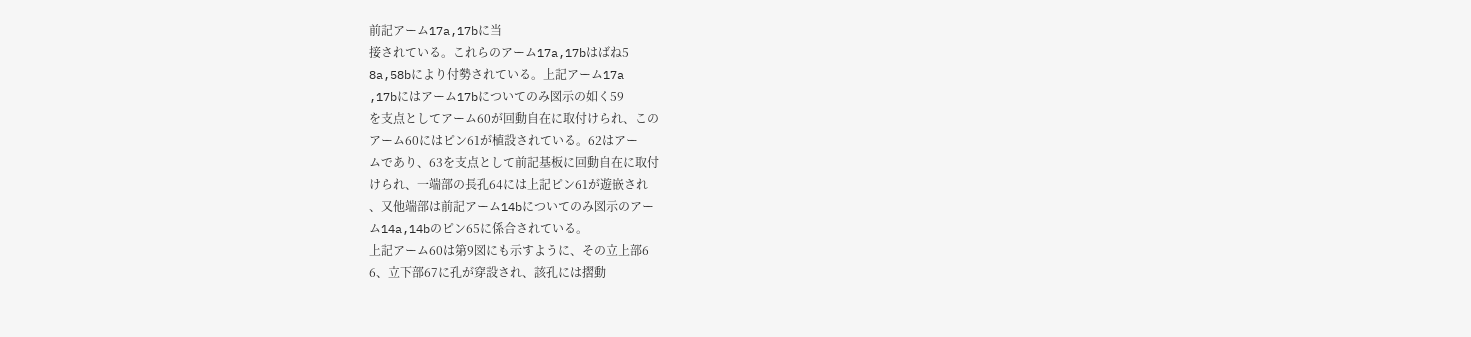前記アーム17a,17bに当
接されている。これらのアーム17a,17bはばね5
8a,58bにより付勢されている。上記アーム17a
,17bにはアーム17bについてのみ図示の如く59
を支点としてアーム60が回動自在に取付けられ、この
アーム60にはピン61が植設されている。62はアー
ムであり、63を支点として前記基板に回動自在に取付
けられ、一端部の長孔64には上記ピン61が遊嵌され
、又他端部は前記アーム14bについてのみ図示のアー
ム14a,14bのピン65に係合されている。
上記アーム60は第9図にも示すように、その立上部6
6、立下部67に孔が穿設され、該孔には摺動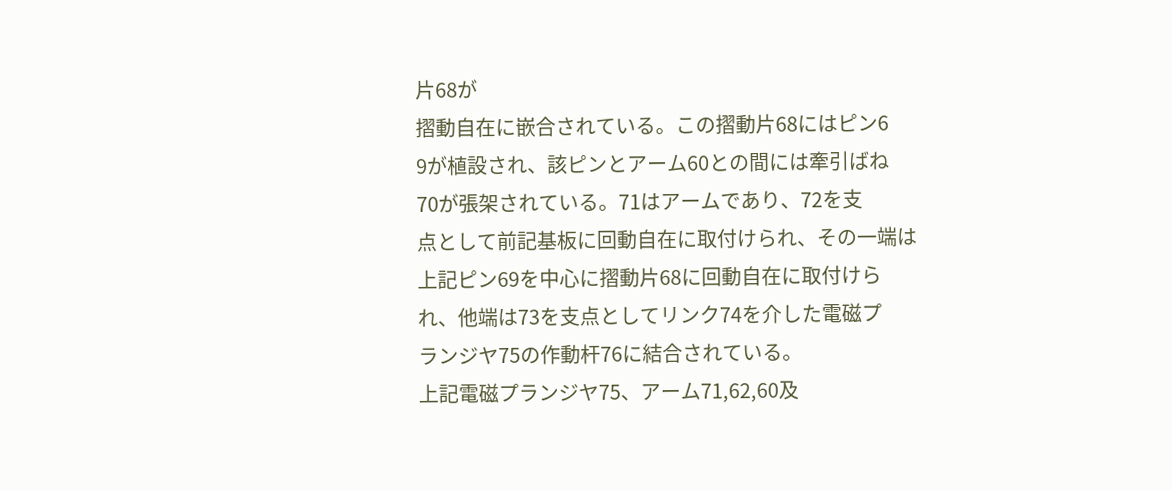片68が
摺動自在に嵌合されている。この摺動片68にはピン6
9が植設され、該ピンとアーム60との間には牽引ばね
70が張架されている。71はアームであり、72を支
点として前記基板に回動自在に取付けられ、その一端は
上記ピン69を中心に摺動片68に回動自在に取付けら
れ、他端は73を支点としてリンク74を介した電磁プ
ランジヤ75の作動杆76に結合されている。
上記電磁プランジヤ75、アーム71,62,60及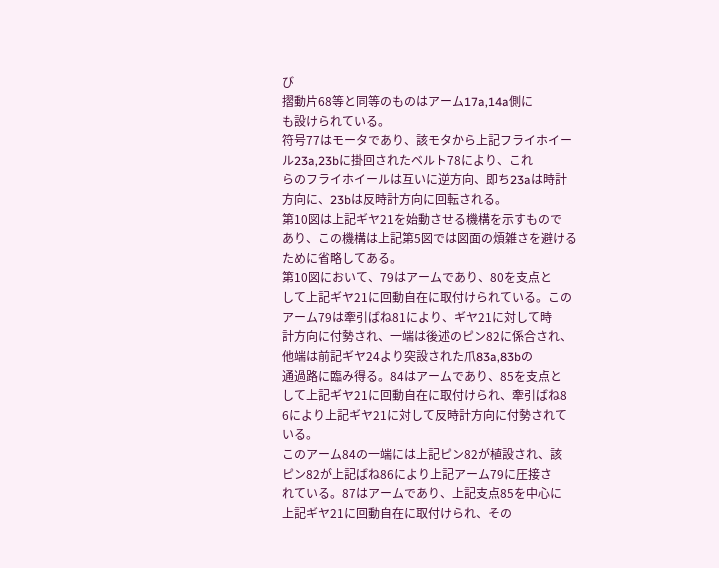び
摺動片68等と同等のものはアーム17a,14a側に
も設けられている。
符号77はモータであり、該モタから上記フライホイー
ル23a,23bに掛回されたベルト78により、これ
らのフライホイールは互いに逆方向、即ち23aは時計
方向に、23bは反時計方向に回転される。
第10図は上記ギヤ21を始動させる機構を示すもので
あり、この機構は上記第5図では図面の煩雑さを避ける
ために省略してある。
第10図において、79はアームであり、80を支点と
して上記ギヤ21に回動自在に取付けられている。この
アーム79は牽引ばね81により、ギヤ21に対して時
計方向に付勢され、一端は後述のピン82に係合され、
他端は前記ギヤ24より突設された爪83a,83bの
通過路に臨み得る。84はアームであり、85を支点と
して上記ギヤ21に回動自在に取付けられ、牽引ばね8
6により上記ギヤ21に対して反時計方向に付勢されて
いる。
このアーム84の一端には上記ピン82が植設され、該
ピン82が上記ばね86により上記アーム79に圧接さ
れている。87はアームであり、上記支点85を中心に
上記ギヤ21に回動自在に取付けられ、その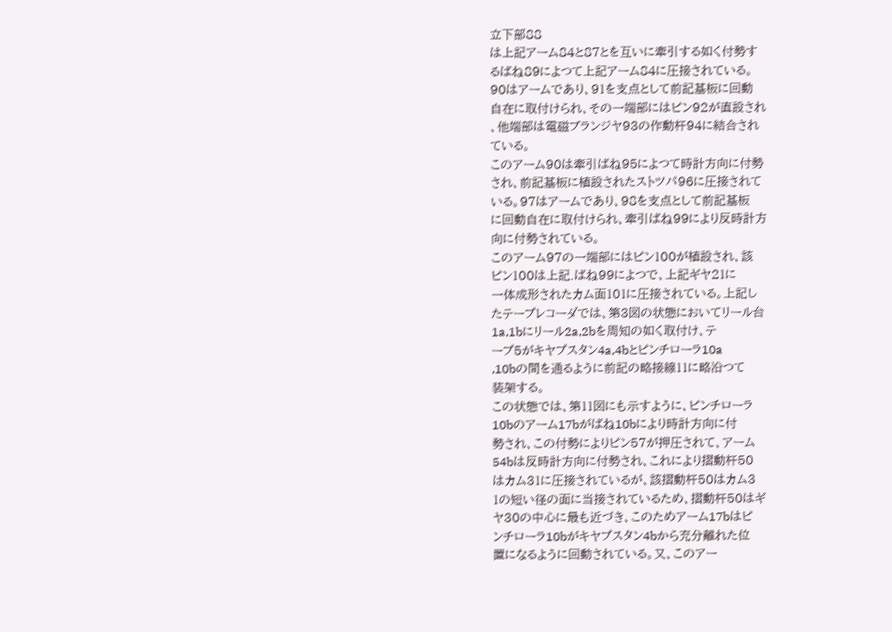立下部88
は上記アーム84と87とを互いに牽引する如く付勢す
るばね89によつて上記アーム84に圧接されている。
90はアームであり、91を支点として前記基板に回動
自在に取付けられ、その一端部にはピン92が直設され
、他端部は電磁ブランジヤ93の作動杆94に結合され
ている。
このアーム90は牽引ばね95によつて時計方向に付勢
され、前記基板に植設されたストツパ96に圧接されて
いる。97はアームであり、98を支点として前記基板
に回動自在に取付けられ、牽引ばね99により反時計方
向に付勢されている。
このアーム97の一端部にはピン100が植設され、該
ピン100は上記.ばね99によつで、上記ギヤ21に
一体成形されたカム面101に圧接されている。上記し
たテープレコーダでは、第3図の状態においてリール台
1a,1bにリール2a,2bを周知の如く取付け、テ
ープ5がキヤプスタン4a,4bとピンチローラ10a
,10bの間を通るように前記の略接線11に略沿つて
装架する。
この状態では、第11図にも示すように、ピンチローラ
10bのアーム17bがばね10bにより時計方向に付
勢され、この付勢によりピン57が押圧されて、アーム
54bは反時計方向に付勢され、これにより摺動杆50
はカム31に圧接されているが、該摺動杆50はカム3
1の短い径の面に当接されているため、摺動杆50はギ
ヤ30の中心に最も近づき、このためアーム17bはピ
ンチローラ10bがキヤプスタン4bから充分離れた位
置になるように回動されている。又、このアー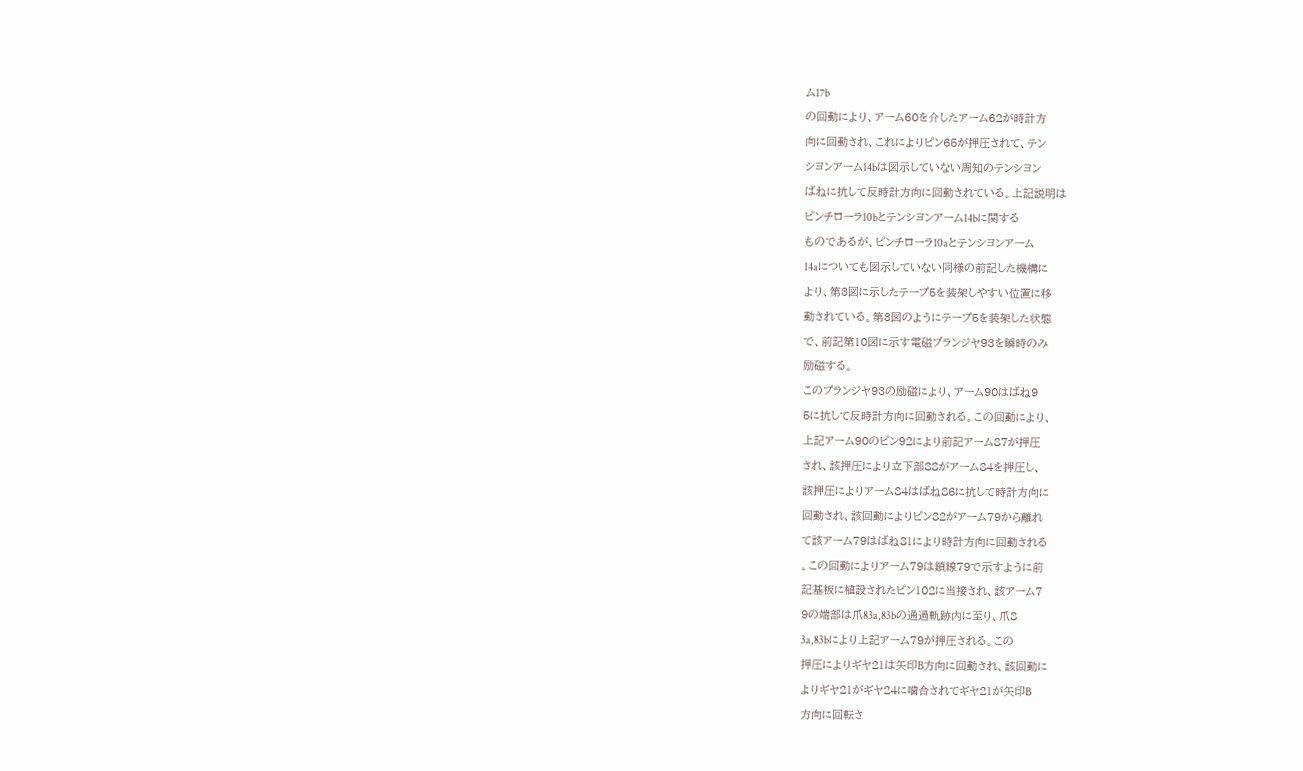ム17b
の回動により、アーム60を介したアーム62が時計方
向に回動され、これによりピン65が押圧されて、テン
シヨンアーム14bは図示していない周知のテンシヨン
ばねに抗して反時計方向に回動されている。上記説明は
ピンチローラ10bとテンシヨンアーム14bに関する
ものであるが、ピンチローラ10aとテンシヨンアーム
14aについても図示していない同様の前記した機構に
より、第3図に示したテープ5を装架しやすい位置に移
動されている。第3図のようにテープ5を装架した状態
で、前記第10図に示す電磁ブランジヤ93を瞬時のみ
励磁する。
このプランジヤ93の励磁により、アーム90はばね9
5に抗して反時計方向に回動される。この回動により、
上記アーム90のピン92により前記アーム87が押圧
され、該押圧により立下部88がアーム84を押圧し、
該押圧によりアーム84はばね86に抗して時計方向に
回動され、該回動によりピン82がアーム79から離れ
て該アーム79はばね81により時計方向に回動される
。この回動によりアーム79は鎖線79で示すように前
記基板に植設されたピン102に当接され、該アーム7
9の端部は爪83a,83bの通過軌跡内に至り、爪8
3a,83bにより上記アーム79が押圧される。この
押圧によりギヤ21は矢印B方向に回動され、該回動に
よりギヤ21がギヤ24に噛合されてギヤ21が矢印B
方向に回転さ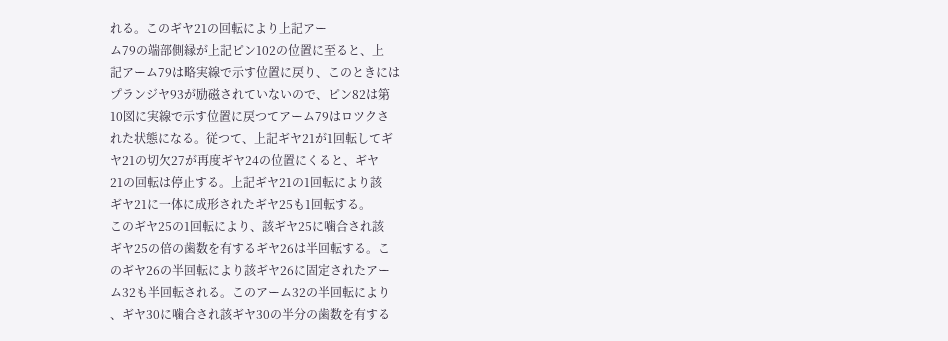れる。このギヤ21の回転により上記アー
ム79の端部側縁が上記ピン102の位置に至ると、上
記アーム79は略実線で示す位置に戻り、このときには
プランジヤ93が励磁されていないので、ピン82は第
10図に実線で示す位置に戻つてアーム79はロツクさ
れた状態になる。従つて、上記ギヤ21が1回転してギ
ヤ21の切欠27が再度ギヤ24の位置にくると、ギヤ
21の回転は停止する。上記ギヤ21の1回転により該
ギヤ21に一体に成形されたギヤ25も1回転する。
このギヤ25の1回転により、該ギヤ25に噛合され該
ギヤ25の倍の歯数を有するギヤ26は半回転する。こ
のギヤ26の半回転により該ギヤ26に固定されたアー
ム32も半回転される。このアーム32の半回転により
、ギヤ30に噛合され該ギヤ30の半分の歯数を有する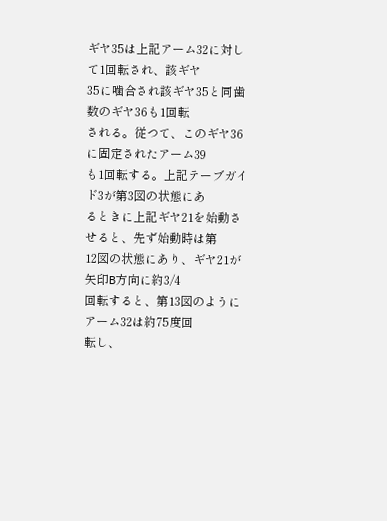ギヤ35は上記アーム32に対して1回転され、該ギヤ
35に噛合され該ギヤ35と同歯数のギヤ36も1回転
される。従つて、このギヤ36に固定されたアーム39
も1回転する。上記テーブガイド3が第3図の状態にあ
るときに上記ギヤ21を始動させると、先ず始動時は第
12図の状態にあり、ギヤ21が矢印B方向に約3/4
回転すると、第13図のようにアーム32は約75度回
転し、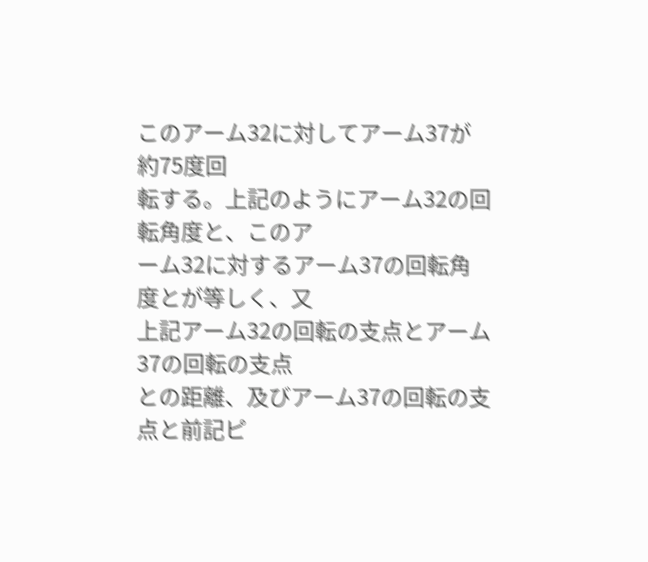このアーム32に対してアーム37が約75度回
転する。上記のようにアーム32の回転角度と、このア
ーム32に対するアーム37の回転角度とが等しく、又
上記アーム32の回転の支点とアーム37の回転の支点
との距離、及びアーム37の回転の支点と前記ピ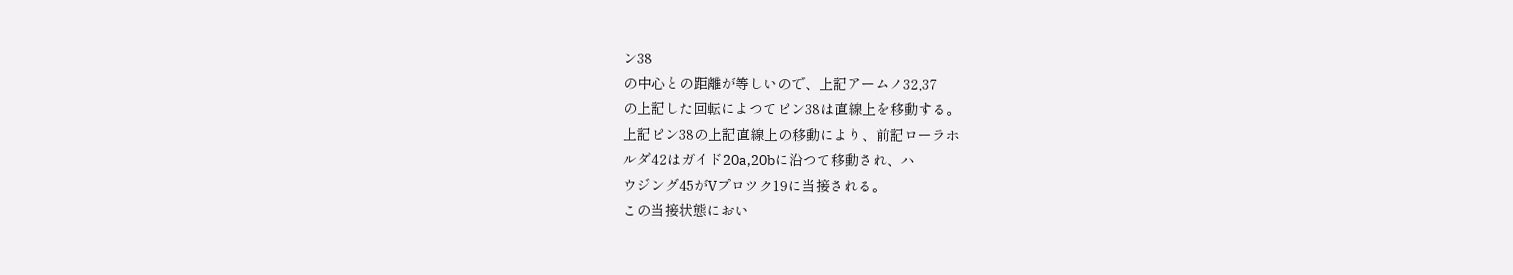ン38
の中心との距離が等しいので、上記アームノ32,37
の上記した回転によつてピン38は直線上を移動する。
上記ピン38の上記直線上の移動により、前記ローラホ
ルダ42はガイド20a,20bに沿つて移動され、ハ
ウジング45がVプロツク19に当接される。
この当接状態におい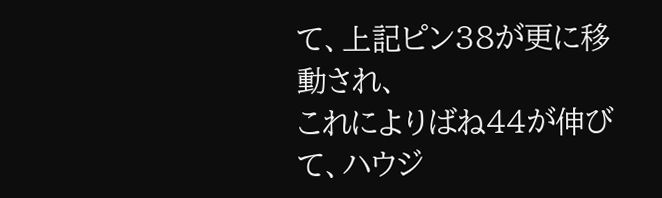て、上記ピン38が更に移動され、
これによりばね44が伸びて、ハウジ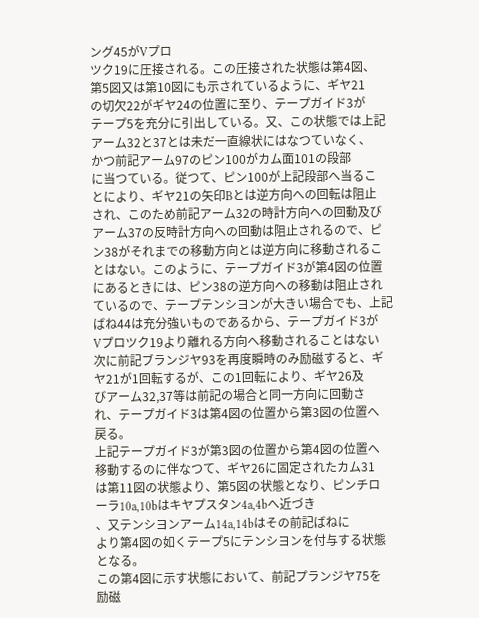ング45がVプロ
ツク19に圧接される。この圧接された状態は第4図、
第5図又は第10図にも示されているように、ギヤ21
の切欠22がギヤ24の位置に至り、テープガイド3が
テープ5を充分に引出している。又、この状態では上記
アーム32と37とは未だ一直線状にはなつていなく、
かつ前記アーム97のピン100がカム面101の段部
に当つている。従つて、ピン100が上記段部へ当るこ
とにより、ギヤ21の矢印Bとは逆方向への回転は阻止
され、このため前記アーム32の時計方向への回動及び
アーム37の反時計方向への回動は阻止されるので、ピ
ン38がそれまでの移動方向とは逆方向に移動されるこ
とはない。このように、テープガイド3が第4図の位置
にあるときには、ピン38の逆方向への移動は阻止され
ているので、テープテンシヨンが大きい場合でも、上記
ばね44は充分強いものであるから、テープガイド3が
Vプロツク19より離れる方向へ移動されることはない
次に前記ブランジヤ93を再度瞬時のみ励磁すると、ギ
ヤ21が1回転するが、この1回転により、ギヤ26及
びアーム32,37等は前記の場合と同一方向に回動さ
れ、テープガイド3は第4図の位置から第3図の位置へ
戻る。
上記テープガイド3が第3図の位置から第4図の位置へ
移動するのに伴なつて、ギヤ26に固定されたカム31
は第11図の状態より、第5図の状態となり、ピンチロ
ーラ10a,10bはキヤプスタン4a,4bへ近づき
、又テンシヨンアーム14a,14bはその前記ばねに
より第4図の如くテープ5にテンシヨンを付与する状態
となる。
この第4図に示す状態において、前記プランジヤ75を
励磁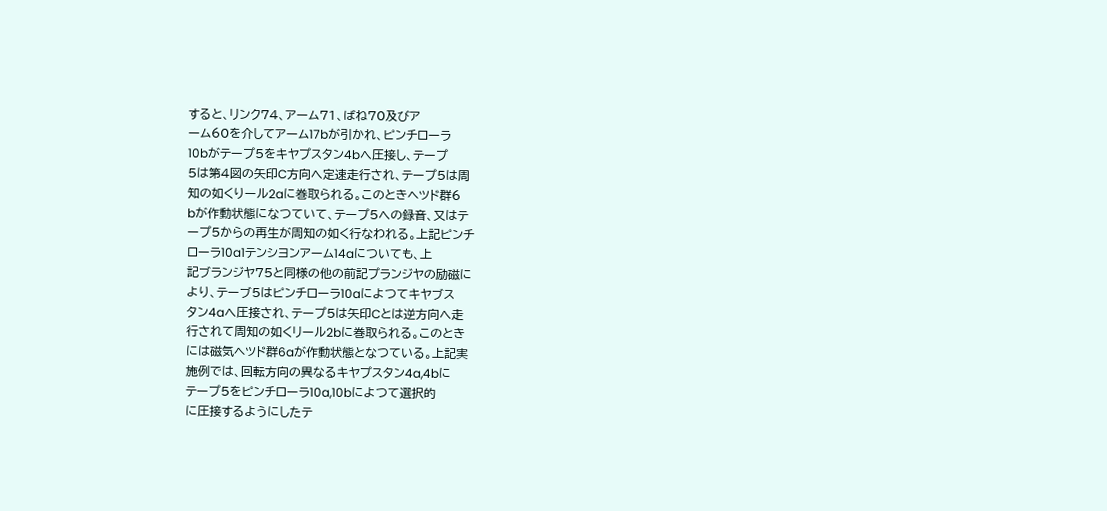すると、リンク74、アーム71、ばね70及びア
ーム60を介してアーム17bが引かれ、ピンチローラ
10bがテープ5をキヤプスタン4bへ圧接し、テープ
5は第4図の矢印C方向へ定速走行され、テープ5は周
知の如くりール2aに巻取られる。このときヘツド群6
bが作動状態になつていて、テープ5への録音、又はテ
ープ5からの再生が周知の如く行なわれる。上記ピンチ
ローラ10a1テンシヨンアーム14aについても、上
記ブランジヤ75と同様の他の前記プランジヤの励磁に
より、テーブ5はピンチローラ10aによつてキヤブス
タン4aへ圧接され、テープ5は矢印Cとは逆方向へ走
行されて周知の如くリール2bに巻取られる。このとき
には磁気ヘツド群6aが作動状態となつている。上記実
施例では、回転方向の異なるキヤプスタン4a,4bに
テープ5をピンチローラ10a,10bによつて選択的
に圧接するようにしたテ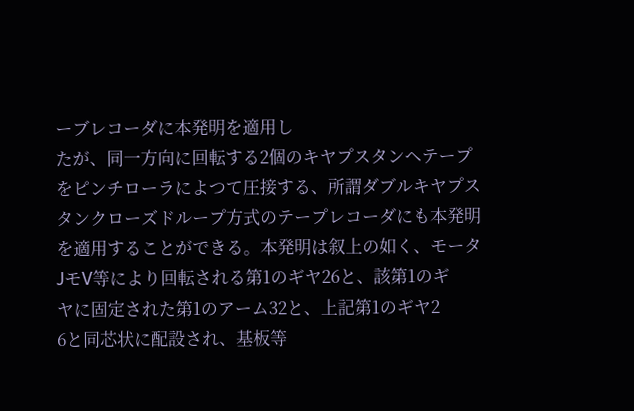ーブレコーダに本発明を適用し
たが、同一方向に回転する2個のキヤプスタンヘテープ
をピンチローラによつて圧接する、所謂ダブルキヤプス
タンクローズドループ方式のテープレコーダにも本発明
を適用することができる。本発明は叙上の如く、モータ
JモV等により回転される第1のギヤ26と、該第1のギ
ヤに固定された第1のアーム32と、上記第1のギヤ2
6と同芯状に配設され、基板等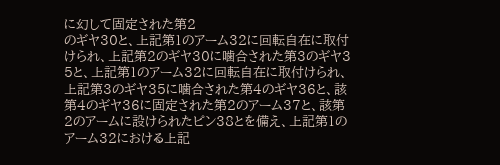に幻して固定された第2
のギヤ30と、上記第1のアーム32に回転自在に取付
けられ、上記第2のギヤ30に噛合された第3のギヤ3
5と、上記第1のアーム32に回転自在に取付けられ、
上記第3のギヤ35に噛合された第4のギヤ36と、該
第4のギヤ36に固定された第2のアーム37と、該第
2のアームに設けられたピン38とを備え、上記第1の
アーム32における上記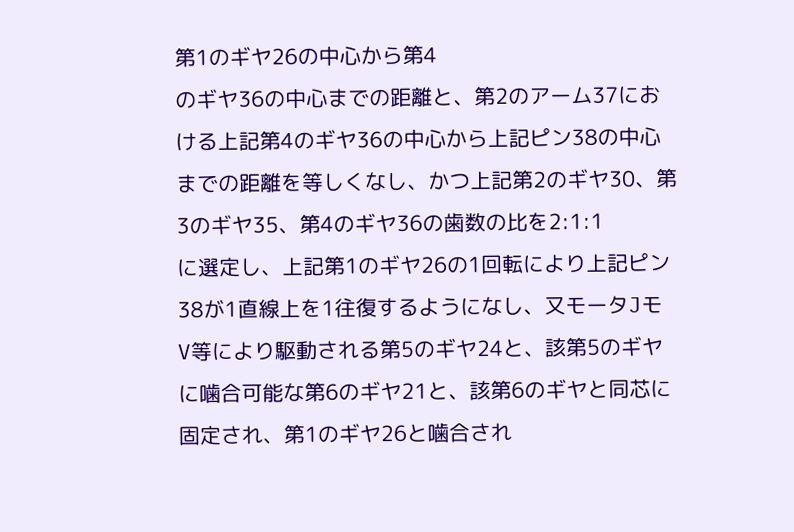第1のギヤ26の中心から第4
のギヤ36の中心までの距離と、第2のアーム37にお
ける上記第4のギヤ36の中心から上記ピン38の中心
までの距離を等しくなし、かつ上記第2のギヤ30、第
3のギヤ35、第4のギヤ36の歯数の比を2:1:1
に選定し、上記第1のギヤ26の1回転により上記ピン
38が1直線上を1往復するようになし、又モータJモ
V等により駆動される第5のギヤ24と、該第5のギヤ
に噛合可能な第6のギヤ21と、該第6のギヤと同芯に
固定され、第1のギヤ26と噛合され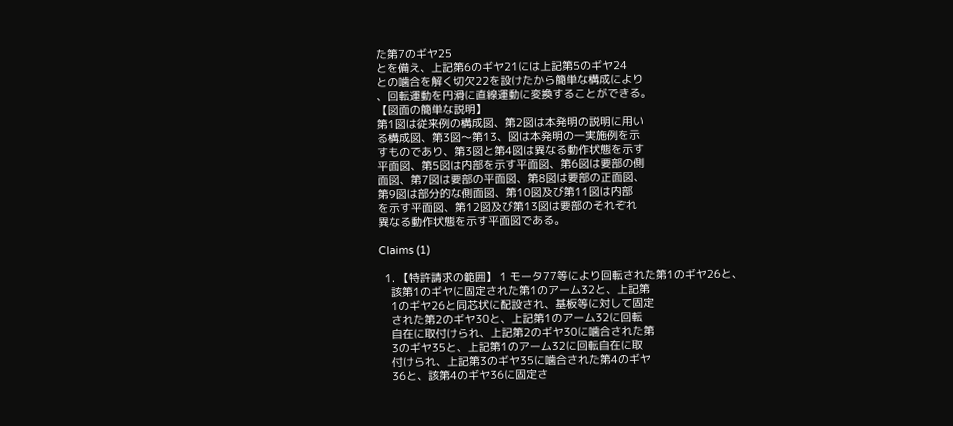た第7のギヤ25
とを備え、上記第6のギヤ21には上記第5のギヤ24
との噛合を解く切欠22を設けたから簡単な構成により
、回転運動を円滑に直線運動に変換することができる。
【図面の簡単な説明】
第1図は従来例の構成図、第2図は本発明の説明に用い
る構成図、第3図〜第13、図は本発明の一実施例を示
すものであり、第3図と第4図は異なる動作状態を示す
平面図、第5図は内部を示す平面図、第6図は要部の側
面図、第7図は要部の平面図、第8図は要部の正面図、
第9図は部分的な側面図、第10図及び第11図は内部
を示す平面図、第12図及び第13図は要部のそれぞれ
異なる動作状態を示す平面図である。

Claims (1)

  1. 【特許請求の範囲】 1 モータ77等により回転された第1のギヤ26と、
    該第1のギヤに固定された第1のアーム32と、上記第
    1のギヤ26と同芯状に配設され、基板等に対して固定
    された第2のギヤ30と、上記第1のアーム32に回転
    自在に取付けられ、上記第2のギヤ30に噛合された第
    3のギヤ35と、上記第1のアーム32に回転自在に取
    付けられ、上記第3のギヤ35に噛合された第4のギヤ
    36と、該第4のギヤ36に固定さ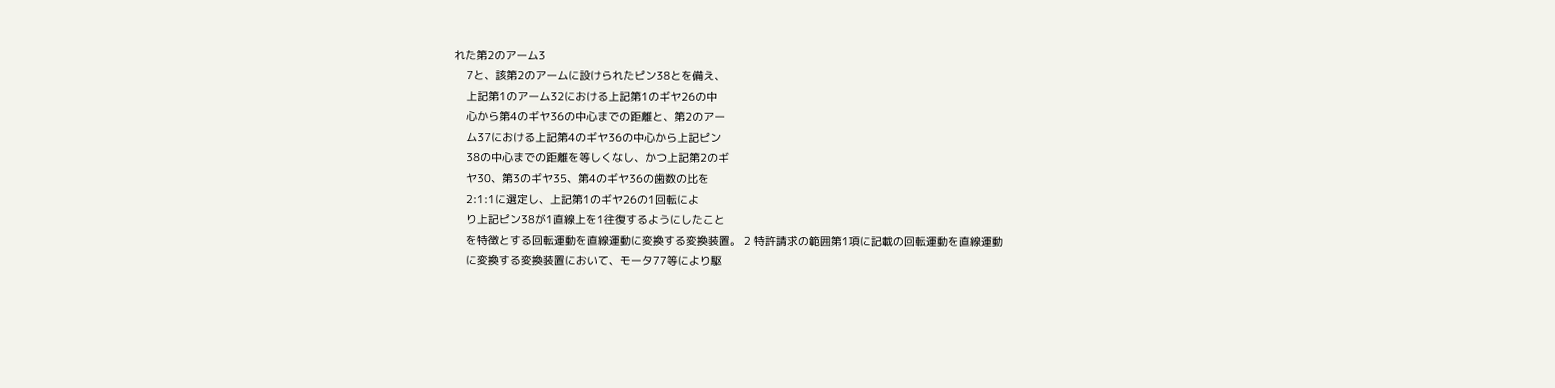れた第2のアーム3
    7と、該第2のアームに設けられたピン38とを備え、
    上記第1のアーム32における上記第1のギヤ26の中
    心から第4のギヤ36の中心までの距離と、第2のアー
    ム37における上記第4のギヤ36の中心から上記ピン
    38の中心までの距離を等しくなし、かつ上記第2のギ
    ヤ30、第3のギヤ35、第4のギヤ36の歯数の比を
    2:1:1に選定し、上記第1のギヤ26の1回転によ
    り上記ピン38が1直線上を1往復するようにしたこと
    を特徴とする回転運動を直線運動に変換する変換装置。 2 特許請求の範囲第1項に記載の回転運動を直線運動
    に変換する変換装置において、モータ77等により駆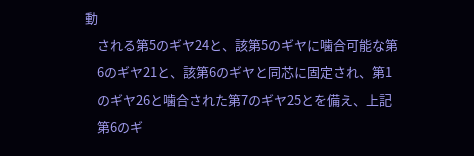動
    される第5のギヤ24と、該第5のギヤに噛合可能な第
    6のギヤ21と、該第6のギヤと同芯に固定され、第1
    のギヤ26と噛合された第7のギヤ25とを備え、上記
    第6のギ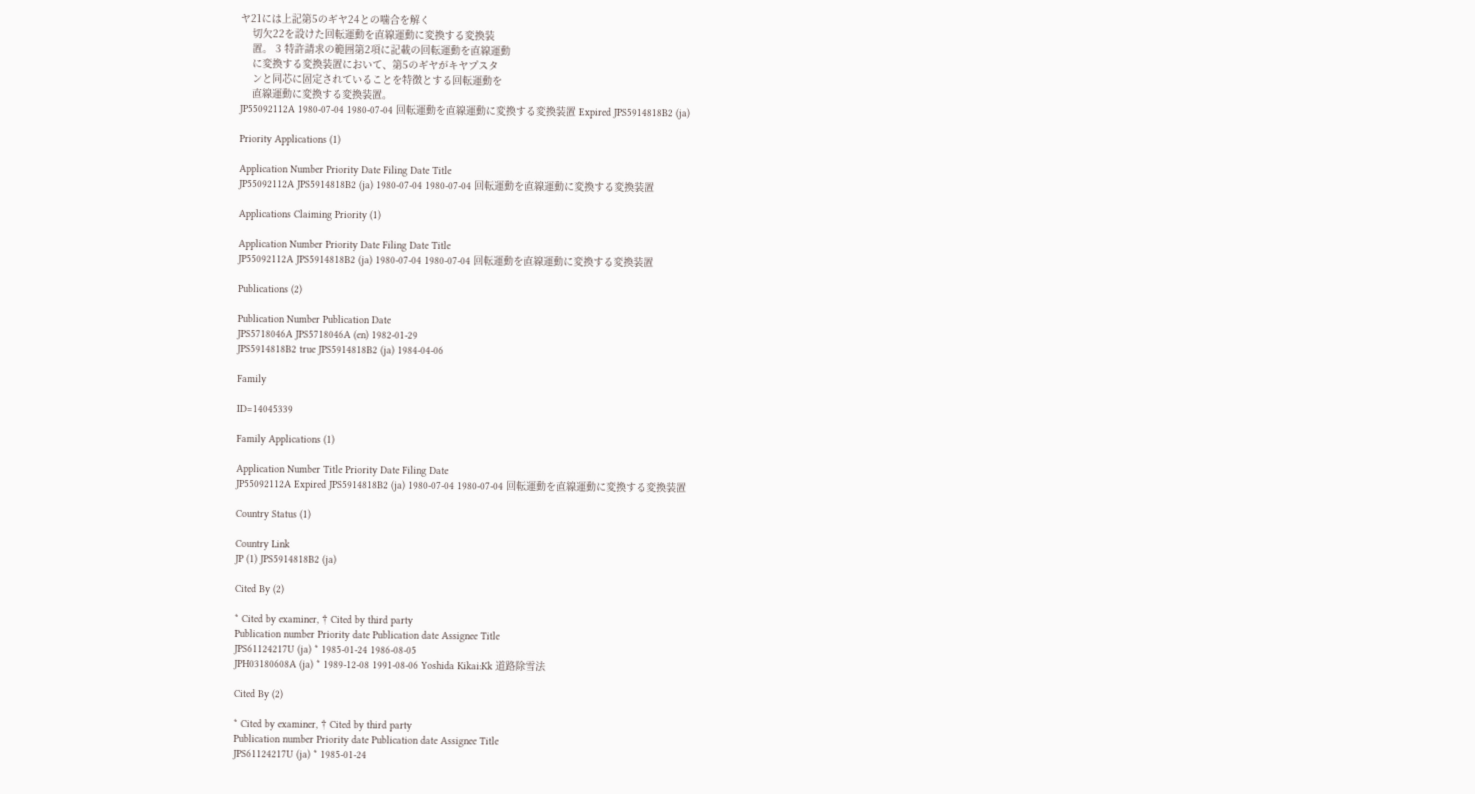ヤ21には上記第5のギヤ24との噛合を解く
    切欠22を設けた回転運動を直線運動に変換する変換装
    置。 3 特許請求の範囲第2項に記載の回転運動を直線運動
    に変換する変換装置において、第5のギヤがキヤプスタ
    ンと同芯に固定されていることを特徴とする回転運動を
    直線運動に変換する変換装置。
JP55092112A 1980-07-04 1980-07-04 回転運動を直線運動に変換する変換装置 Expired JPS5914818B2 (ja)

Priority Applications (1)

Application Number Priority Date Filing Date Title
JP55092112A JPS5914818B2 (ja) 1980-07-04 1980-07-04 回転運動を直線運動に変換する変換装置

Applications Claiming Priority (1)

Application Number Priority Date Filing Date Title
JP55092112A JPS5914818B2 (ja) 1980-07-04 1980-07-04 回転運動を直線運動に変換する変換装置

Publications (2)

Publication Number Publication Date
JPS5718046A JPS5718046A (en) 1982-01-29
JPS5914818B2 true JPS5914818B2 (ja) 1984-04-06

Family

ID=14045339

Family Applications (1)

Application Number Title Priority Date Filing Date
JP55092112A Expired JPS5914818B2 (ja) 1980-07-04 1980-07-04 回転運動を直線運動に変換する変換装置

Country Status (1)

Country Link
JP (1) JPS5914818B2 (ja)

Cited By (2)

* Cited by examiner, † Cited by third party
Publication number Priority date Publication date Assignee Title
JPS61124217U (ja) * 1985-01-24 1986-08-05
JPH03180608A (ja) * 1989-12-08 1991-08-06 Yoshida Kikai:Kk 道路除雪法

Cited By (2)

* Cited by examiner, † Cited by third party
Publication number Priority date Publication date Assignee Title
JPS61124217U (ja) * 1985-01-24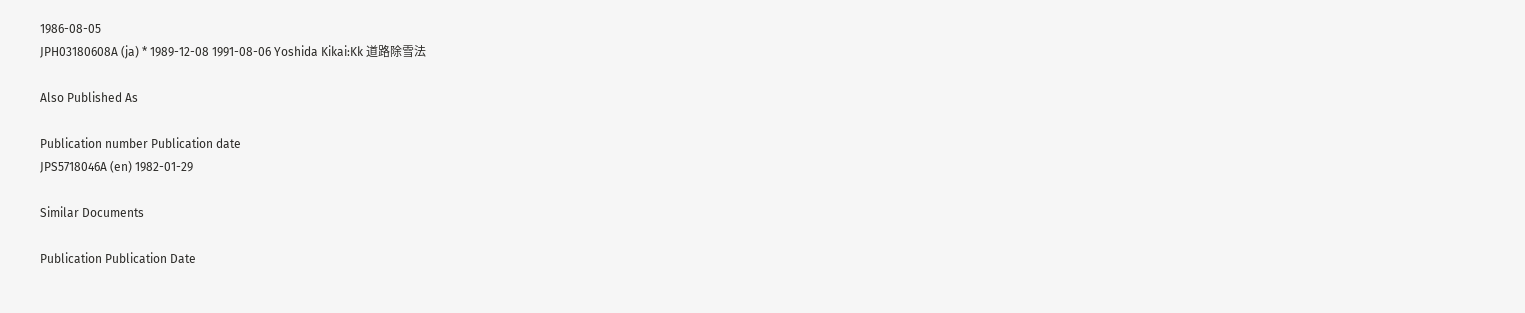1986-08-05
JPH03180608A (ja) * 1989-12-08 1991-08-06 Yoshida Kikai:Kk 道路除雪法

Also Published As

Publication number Publication date
JPS5718046A (en) 1982-01-29

Similar Documents

Publication Publication Date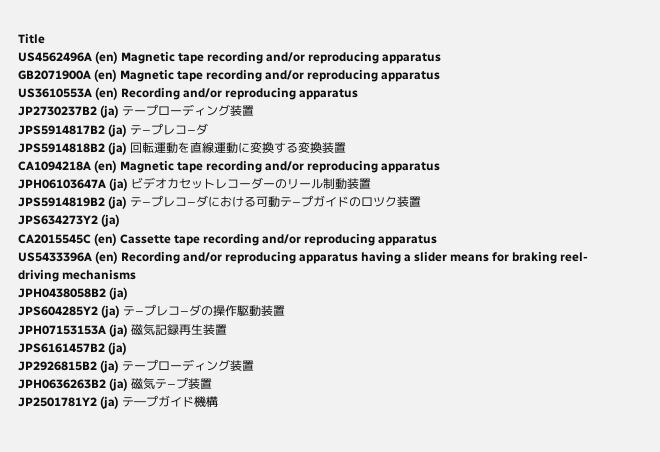Title
US4562496A (en) Magnetic tape recording and/or reproducing apparatus
GB2071900A (en) Magnetic tape recording and/or reproducing apparatus
US3610553A (en) Recording and/or reproducing apparatus
JP2730237B2 (ja) テープローディング装置
JPS5914817B2 (ja) テ−プレコ−ダ
JPS5914818B2 (ja) 回転運動を直線運動に変換する変換装置
CA1094218A (en) Magnetic tape recording and/or reproducing apparatus
JPH06103647A (ja) ビデオカセットレコーダーのリール制動装置
JPS5914819B2 (ja) テ−プレコ−ダにおける可動テ−プガイドのロツク装置
JPS634273Y2 (ja)
CA2015545C (en) Cassette tape recording and/or reproducing apparatus
US5433396A (en) Recording and/or reproducing apparatus having a slider means for braking reel-driving mechanisms
JPH0438058B2 (ja)
JPS604285Y2 (ja) テ−プレコ−ダの操作駆動装置
JPH07153153A (ja) 磁気記録再生装置
JPS6161457B2 (ja)
JP2926815B2 (ja) テープローディング装置
JPH0636263B2 (ja) 磁気テ−プ装置
JP2501781Y2 (ja) テ―プガイド機構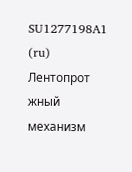SU1277198A1 (ru) Лентопрот жный механизм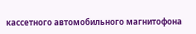кассетного автомобильного магнитофона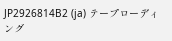JP2926814B2 (ja) テープローディング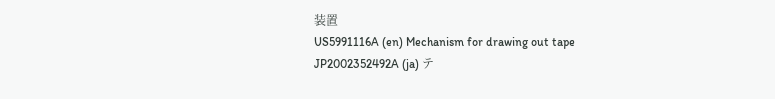装置
US5991116A (en) Mechanism for drawing out tape
JP2002352492A (ja) テ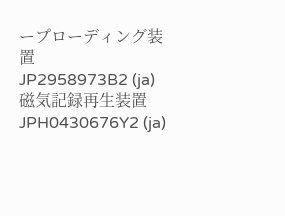ープローディング装置
JP2958973B2 (ja) 磁気記録再生装置
JPH0430676Y2 (ja)